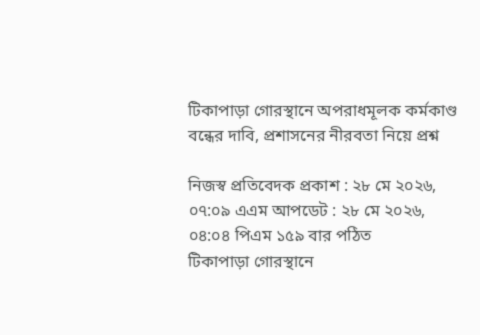টিকাপাড়া গোরস্থানে অপরাধমূলক কর্মকাণ্ড বন্ধের দাবি, প্রশাসনের নীরবতা নিয়ে প্রশ্ন

নিজস্ব প্রতিবেদক প্রকাশ : ২৮ মে ২০২৬, ০৭:০৯ এএম আপডেট : ২৮ মে ২০২৬, ০৪:০৪ পিএম ১৫৯ বার পঠিত
টিকাপাড়া গোরস্থানে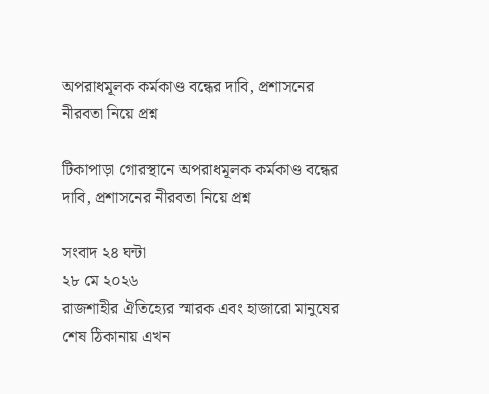অপরাধমূলক কর্মকাণ্ড বন্ধের দাবি, প্রশাসনের নীরবতা নিয়ে প্রশ্ন

টিকাপাড়া গোরস্থানে অপরাধমূলক কর্মকাণ্ড বন্ধের দাবি, প্রশাসনের নীরবতা নিয়ে প্রশ্ন

সংবাদ ২৪ ঘন্টা
২৮ মে ২০২৬
রাজশাহীর ঐতিহ্যের স্মারক এবং হাজারো মানুষের শেষ ঠিকানায় এখন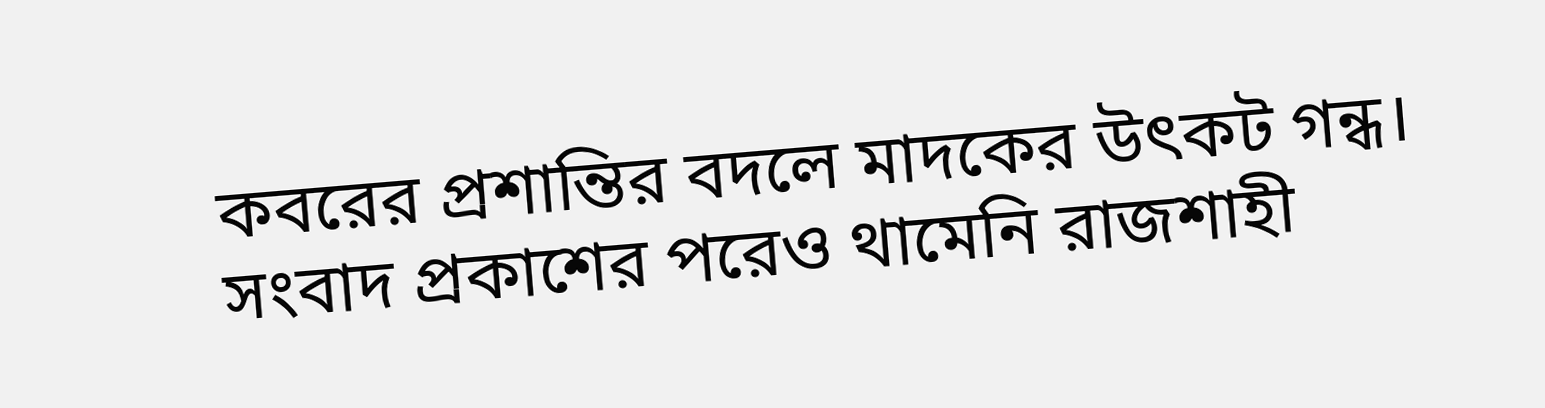কবরের প্রশান্তির বদলে মাদকের উৎকট গন্ধ। সংবাদ প্রকাশের পরেও থামেনি রাজশাহী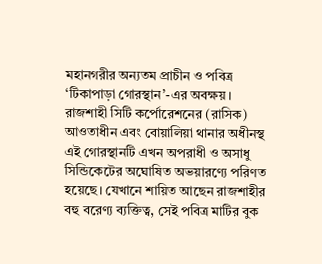মহানগরীর অন্যতম প্রাচীন ও পবিত্র ‘টিকাপাড়া গোরস্থান’-এর অবক্ষয়। রাজশাহী সিটি কর্পোরেশনের (রাসিক) আওতাধীন এবং বোয়ালিয়া থানার অধীনস্থ এই গোরস্থানটি এখন অপরাধী ও অসাধু সিন্ডিকেটের অঘোষিত অভয়ারণ্যে পরিণত হয়েছে। যেখানে শায়িত আছেন রাজশাহীর বহু বরেণ্য ব্যক্তিত্ব, সেই পবিত্র মাটির বুক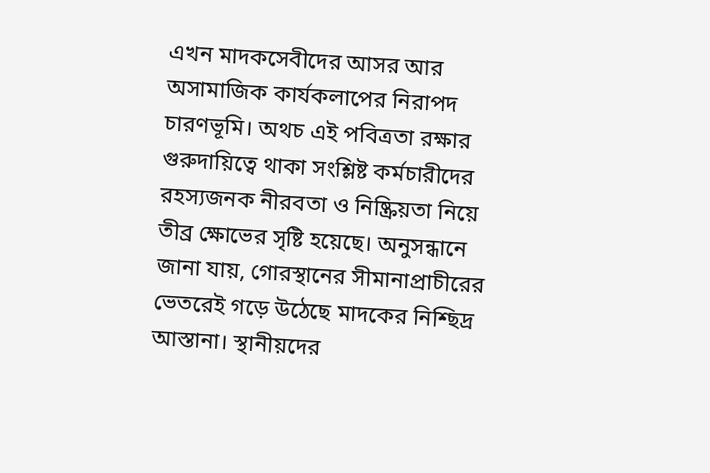এখন মাদকসেবীদের আসর আর অসামাজিক কার্যকলাপের নিরাপদ চারণভূমি। অথচ এই পবিত্রতা রক্ষার গুরুদায়িত্বে থাকা সংশ্লিষ্ট কর্মচারীদের রহস্যজনক নীরবতা ও নিষ্ক্রিয়তা নিয়ে তীব্র ক্ষোভের সৃষ্টি হয়েছে। অনুসন্ধানে জানা যায়, গোরস্থানের সীমানাপ্রাচীরের ভেতরেই গড়ে উঠেছে মাদকের নিশ্ছিদ্র আস্তানা। স্থানীয়দের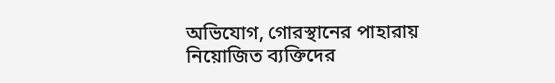অভিযোগ, গোরস্থানের পাহারায় নিয়োজিত ব্যক্তিদের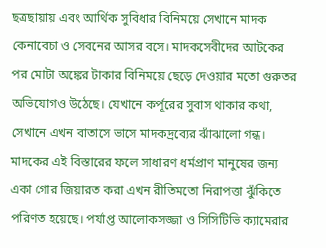ছত্রছায়ায় এবং আর্থিক সুবিধার বিনিময়ে সেখানে মাদক কেনাবেচা ও সেবনের আসর বসে। মাদকসেবীদের আটকের পর মোটা অঙ্কের টাকার বিনিময়ে ছেড়ে দেওয়ার মতো গুরুতর অভিযোগও উঠেছে। যেখানে কর্পূরের সুবাস থাকার কথা, সেখানে এখন বাতাসে ভাসে মাদকদ্রব্যের ঝাঁঝালো গন্ধ। মাদকের এই বিস্তারের ফলে সাধারণ ধর্মপ্রাণ মানুষের জন্য একা গোর জিয়ারত করা এখন রীতিমতো নিরাপত্তা ঝুঁকিতে পরিণত হয়েছে। পর্যাপ্ত আলোকসজ্জা ও সিসিটিভি ক্যামেরার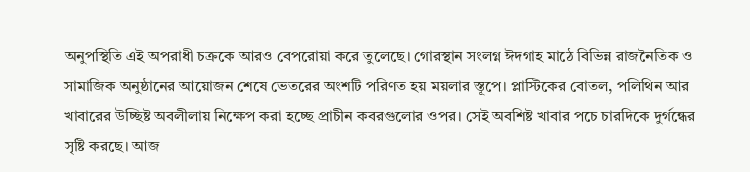অনুপস্থিতি এই অপরাধী চক্রকে আরও বেপরোয়া করে তুলেছে। গোরস্থান সংলগ্ন ঈদগাহ মাঠে বিভিন্ন রাজনৈতিক ও সামাজিক অনুষ্ঠানের আয়োজন শেষে ভেতরের অংশটি পরিণত হয় ময়লার স্তূপে। প্লাস্টিকের বোতল, পলিথিন আর খাবারের উচ্ছিষ্ট অবলীলায় নিক্ষেপ করা হচ্ছে প্রাচীন কবরগুলোর ওপর। সেই অবশিষ্ট খাবার পচে চারদিকে দুর্গন্ধের সৃষ্টি করছে। আজ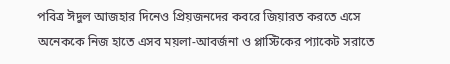পবিত্র ঈদুল আজহার দিনেও প্রিয়জনদের কবরে জিয়ারত করতে এসে অনেককে নিজ হাতে এসব ময়লা-আবর্জনা ও প্লাস্টিকের প্যাকেট সরাতে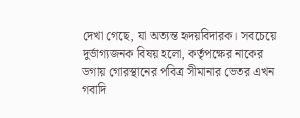দেখা গেছে, যা অত্যন্ত হৃদয়বিদারক। সবচেয়ে দুর্ভাগ্যজনক বিষয় হলো, কর্তৃপক্ষের নাকের ডগায় গোরস্থানের পবিত্র সীমানার ভেতর এখন গবাদি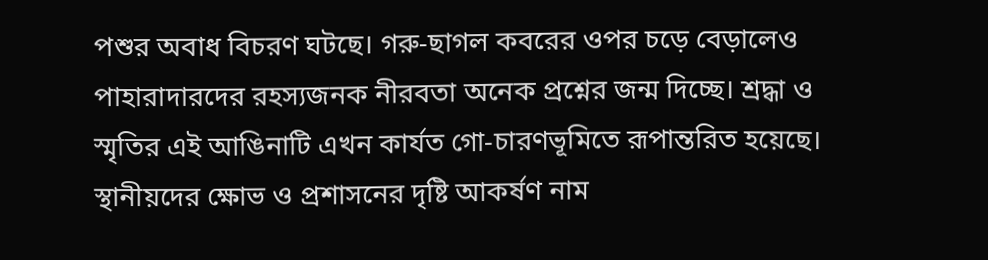পশুর অবাধ বিচরণ ঘটছে। গরু-ছাগল কবরের ওপর চড়ে বেড়ালেও পাহারাদারদের রহস্যজনক নীরবতা অনেক প্রশ্নের জন্ম দিচ্ছে। শ্রদ্ধা ও স্মৃতির এই আঙিনাটি এখন কার্যত গো-চারণভূমিতে রূপান্তরিত হয়েছে। স্থানীয়দের ক্ষোভ ও প্রশাসনের দৃষ্টি আকর্ষণ নাম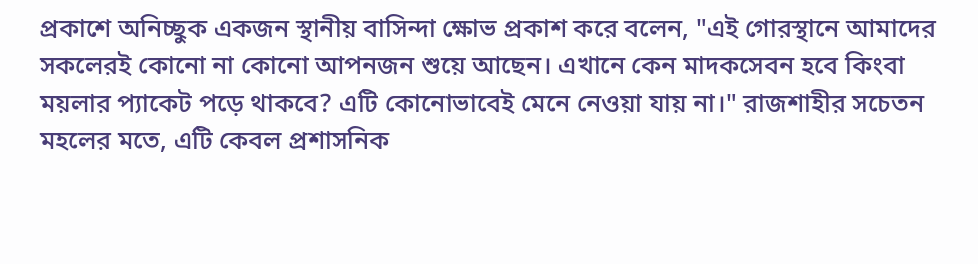প্রকাশে অনিচ্ছুক একজন স্থানীয় বাসিন্দা ক্ষোভ প্রকাশ করে বলেন, "এই গোরস্থানে আমাদের সকলেরই কোনো না কোনো আপনজন শুয়ে আছেন। এখানে কেন মাদকসেবন হবে কিংবা ময়লার প্যাকেট পড়ে থাকবে? এটি কোনোভাবেই মেনে নেওয়া যায় না।" রাজশাহীর সচেতন মহলের মতে, এটি কেবল প্রশাসনিক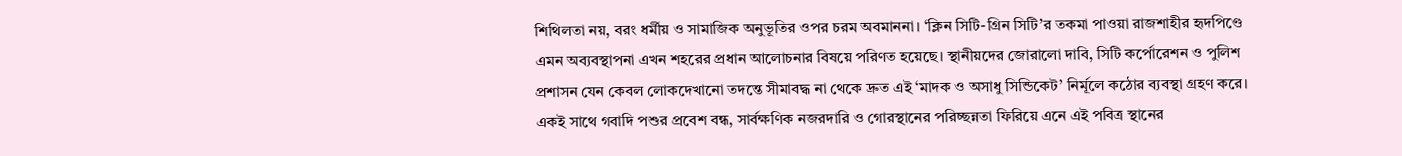শিথিলতা নয়, বরং ধর্মীয় ও সামাজিক অনুভূতির ওপর চরম অবমাননা। ‘ক্লিন সিটি-গ্রিন সিটি’র তকমা পাওয়া রাজশাহীর হৃদপিণ্ডে এমন অব্যবস্থাপনা এখন শহরের প্রধান আলোচনার বিষয়ে পরিণত হয়েছে। স্থানীয়দের জোরালো দাবি, সিটি কর্পোরেশন ও পুলিশ প্রশাসন যেন কেবল লোকদেখানো তদন্তে সীমাবদ্ধ না থেকে দ্রুত এই ‘মাদক ও অসাধু সিন্ডিকেট’ নির্মূলে কঠোর ব্যবস্থা গ্রহণ করে। একই সাথে গবাদি পশুর প্রবেশ বন্ধ, সার্বক্ষণিক নজরদারি ও গোরস্থানের পরিচ্ছন্নতা ফিরিয়ে এনে এই পবিত্র স্থানের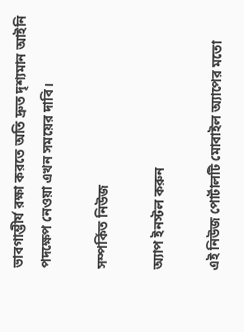ভাবগাম্ভীর্য রক্ষা করতে অতি দ্রুত দৃশ্যমান আইনি পদক্ষেপ নেওয়া এখন সময়ের দাবি।

সম্পর্কিত নিউজ

অ্যাপ ইনস্টল করুন

এই নিউজ পোর্টালটি মোবাইল অ্যাপের মতো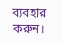ব্যবহার করুন।